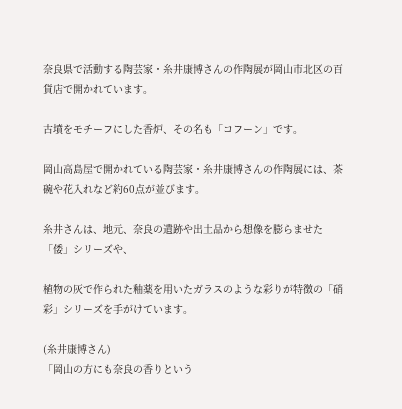奈良県で活動する陶芸家・糸井康博さんの作陶展が岡山市北区の百貨店で開かれています。

古墳をモチーフにした香炉、その名も「コフーン」です。

岡山高島屋で開かれている陶芸家・糸井康博さんの作陶展には、茶碗や花入れなど約60点が並びます。

糸井さんは、地元、奈良の遺跡や出土品から想像を膨らませた「倭」シリーズや、

植物の灰で作られた釉薬を用いたガラスのような彩りが特徴の「硝彩」シリーズを手がけています。

(糸井康博さん)
「岡山の方にも奈良の香りという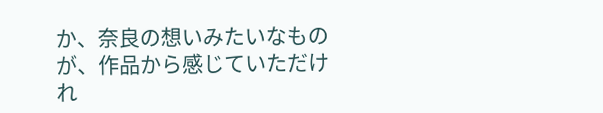か、奈良の想いみたいなものが、作品から感じていただけれ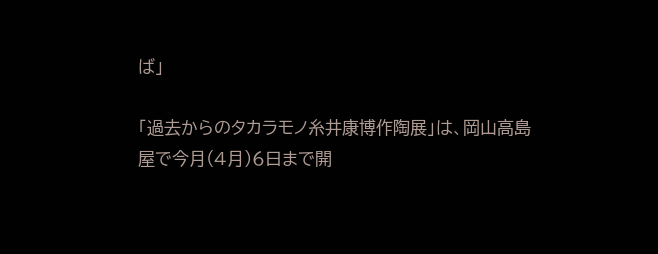ば」

「過去からのタカラモノ糸井康博作陶展」は、岡山高島屋で今月(4月)6日まで開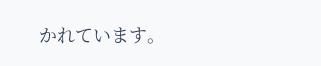かれています。